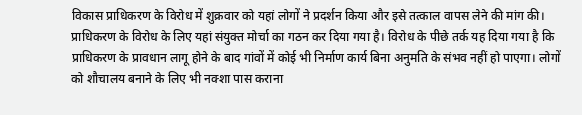विकास प्राधिकरण के विरोध में शुक्रवार को यहां लोगों ने प्रदर्शन किया और इसे तत्काल वापस लेने की मांग की। प्राधिकरण के विरोध के लिए यहां संयुक्त मोर्चा का गठन कर दिया गया है। विरोध के पीछे तर्क यह दिया गया है कि प्राधिकरण के प्रावधान लागू होने के बाद गांवों में कोई भी निर्माण कार्य बिना अनुमति के संभव नहीं हो पाएगा। लोगों को शौचालय बनाने के लिए भी नक्शा पास कराना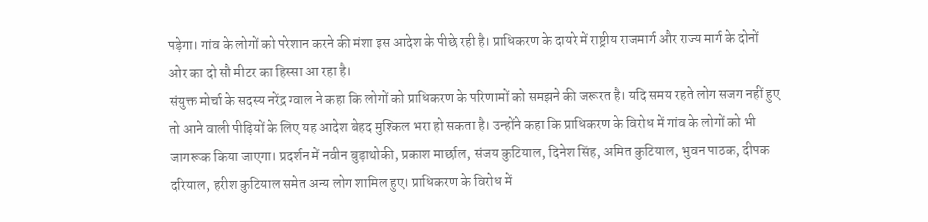पड़ेगा। गांव के लोगों को परेशान करने की मंशा इस आदेश के पीछे रही है। प्राधिकरण के दायरे में राष्ट्रीय राजमार्ग और राज्य मार्ग के दोनों ओर का दो सौ मीटर का हिस्सा आ रहा है।
संयुक्त मोर्चा के सदस्य नरेंद्र ग्वाल ने कहा कि लोगों को प्राधिकरण के परिणामों को समझने की जरूरत है। यदि समय रहते लोग सजग नहीं हुए तो आने वाली पीढ़ियों के लिए यह आदेश बेहद मुश्किल भरा हो सकता है। उन्होंने कहा कि प्राधिकरण के विरोध में गांव के लोगों को भी जागरूक किया जाएगा। प्रदर्शन में नवीन बुड़ाथोकी, प्रकाश मार्छाल, संजय कुटियाल, दिनेश सिंह, अमित कुटियाल, भुवन पाठक, दीपक दरियाल, हरीश कुटियाल समेत अन्य लोग शामिल हुए। प्राधिकरण के विरोध में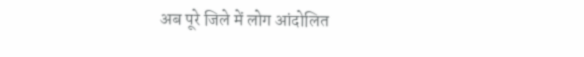अब पूरे जिले में लोग आंदोलित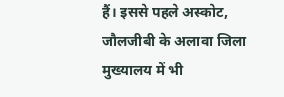हैं। इससे पहले अस्कोट, जौलजीबी के अलावा जिला मुख्यालय में भी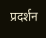प्रदर्शन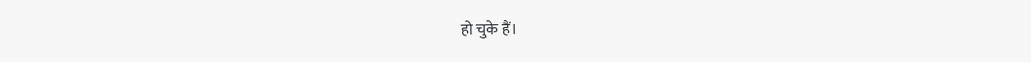हो चुके हैं।